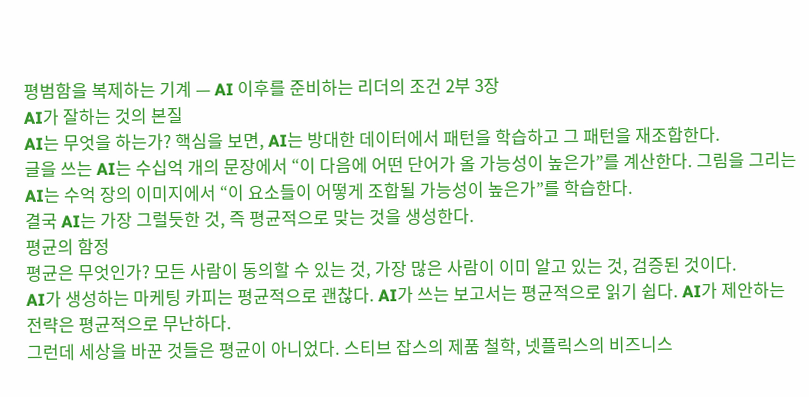평범함을 복제하는 기계 — AI 이후를 준비하는 리더의 조건 2부 3장
AI가 잘하는 것의 본질
AI는 무엇을 하는가? 핵심을 보면, AI는 방대한 데이터에서 패턴을 학습하고 그 패턴을 재조합한다.
글을 쓰는 AI는 수십억 개의 문장에서 “이 다음에 어떤 단어가 올 가능성이 높은가”를 계산한다. 그림을 그리는 AI는 수억 장의 이미지에서 “이 요소들이 어떻게 조합될 가능성이 높은가”를 학습한다.
결국 AI는 가장 그럴듯한 것, 즉 평균적으로 맞는 것을 생성한다.
평균의 함정
평균은 무엇인가? 모든 사람이 동의할 수 있는 것, 가장 많은 사람이 이미 알고 있는 것, 검증된 것이다.
AI가 생성하는 마케팅 카피는 평균적으로 괜찮다. AI가 쓰는 보고서는 평균적으로 읽기 쉽다. AI가 제안하는 전략은 평균적으로 무난하다.
그런데 세상을 바꾼 것들은 평균이 아니었다. 스티브 잡스의 제품 철학, 넷플릭스의 비즈니스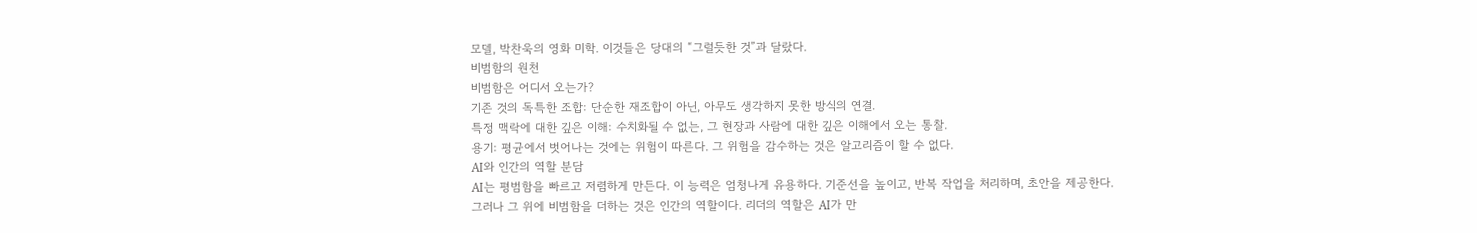모델, 박찬욱의 영화 미학. 이것들은 당대의 “그럴듯한 것”과 달랐다.
비범함의 원천
비범함은 어디서 오는가?
기존 것의 독특한 조합: 단순한 재조합이 아닌, 아무도 생각하지 못한 방식의 연결.
특정 맥락에 대한 깊은 이해: 수치화될 수 없는, 그 현장과 사람에 대한 깊은 이해에서 오는 통찰.
용기: 평균에서 벗어나는 것에는 위험이 따른다. 그 위험을 감수하는 것은 알고리즘이 할 수 없다.
AI와 인간의 역할 분담
AI는 평범함을 빠르고 저렴하게 만든다. 이 능력은 엄청나게 유용하다. 기준선을 높이고, 반복 작업을 처리하며, 초안을 제공한다.
그러나 그 위에 비범함을 더하는 것은 인간의 역할이다. 리더의 역할은 AI가 만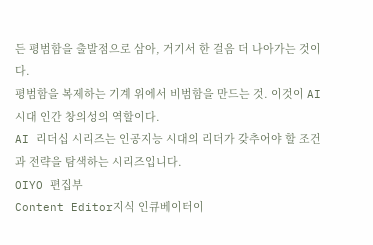든 평범함을 출발점으로 삼아, 거기서 한 걸음 더 나아가는 것이다.
평범함을 복제하는 기계 위에서 비범함을 만드는 것. 이것이 AI 시대 인간 창의성의 역할이다.
AI 리더십 시리즈는 인공지능 시대의 리더가 갖추어야 할 조건과 전략을 탐색하는 시리즈입니다.
OIYO 편집부
Content Editor지식 인큐베이터이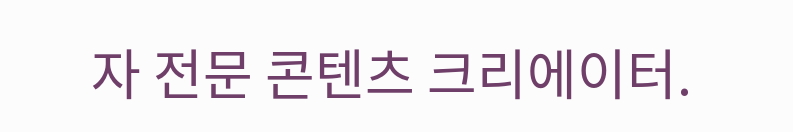자 전문 콘텐츠 크리에이터.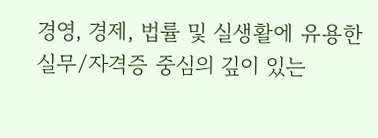경영, 경제, 법률 및 실생활에 유용한 실무/자격증 중심의 깊이 있는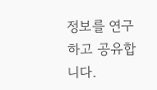정보를 연구하고 공유합니다.